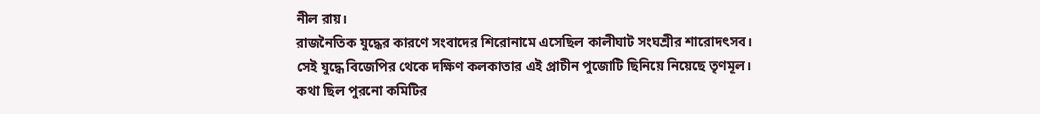নীল রায়।
রাজনৈতিক যুদ্ধের কারণে সংবাদের শিরোনামে এসেছিল কালীঘাট সংঘশ্রীর শারোদৎসব। সেই যুদ্ধে বিজেপির থেকে দক্ষিণ কলকাতার এই প্রাচীন পুজোটি ছিনিয়ে নিয়েছে তৃণমূল। কথা ছিল পুরনো কমিটির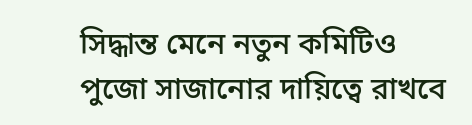সিদ্ধান্ত মেনে নতুন কমিটিও পুজো সাজানোর দায়িত্বে রাখবে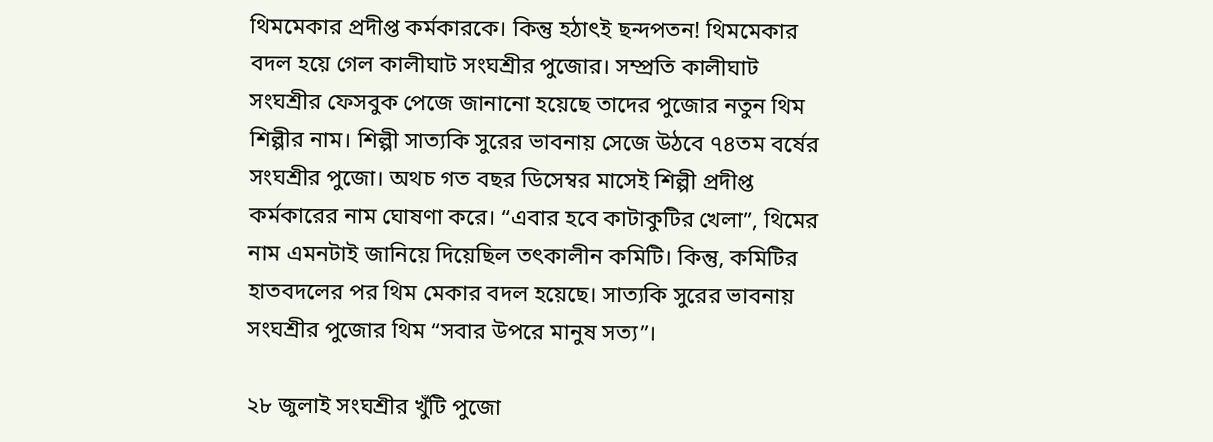থিমমেকার প্রদীপ্ত কর্মকারকে। কিন্তু হঠাৎই ছন্দপতন! থিমমেকার বদল হয়ে গেল কালীঘাট সংঘশ্রীর পুজোর। সম্প্রতি কালীঘাট সংঘশ্রীর ফেসবুক পেজে জানানো হয়েছে তাদের পুজোর নতুন থিম শিল্পীর নাম। শিল্পী সাত্যকি সুরের ভাবনায় সেজে উঠবে ৭৪তম বর্ষের সংঘশ্রীর পুজো। অথচ গত বছর ডিসেম্বর মাসেই শিল্পী প্রদীপ্ত কর্মকারের নাম ঘোষণা করে। “এবার হবে কাটাকুটির খেলা”, থিমের নাম এমনটাই জানিয়ে দিয়েছিল তৎকালীন কমিটি। কিন্তু, কমিটির হাতবদলের পর থিম মেকার বদল হয়েছে। সাত্যকি সুরের ভাবনায় সংঘশ্রীর পুজোর থিম “সবার উপরে মানুষ সত্য”।

২৮ জুলাই সংঘশ্রীর খুঁটি পুজো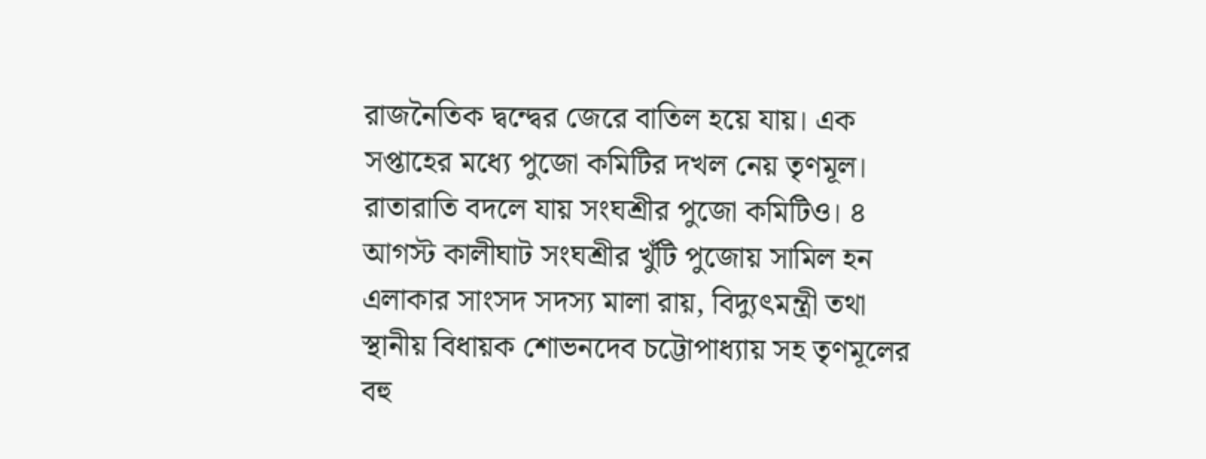রাজনৈতিক দ্বন্দ্বের জেরে বাতিল হয়ে যায়। এক সপ্তাহের মধ্যে পুজো কমিটির দখল নেয় তৃণমূল। রাতারাতি বদলে যায় সংঘশ্রীর পুজো কমিটিও। ৪ আগস্ট কালীঘাট সংঘশ্রীর খুঁটি পুজোয় সামিল হন এলাকার সাংসদ সদস্য মালা রায়, বিদ্যুৎমন্ত্রী তথা স্থানীয় বিধায়ক শোভনদেব চট্টোপাধ্যায় সহ তৃণমূলের বহু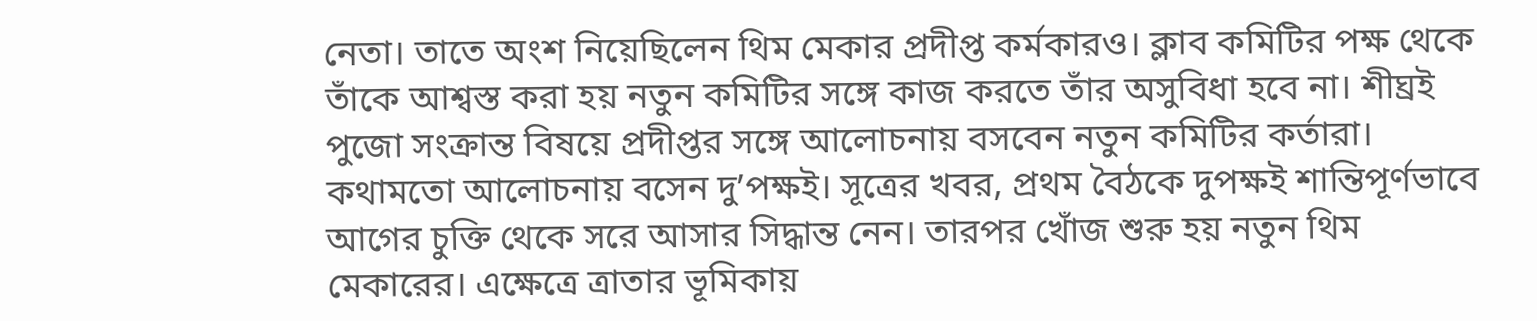নেতা। তাতে অংশ নিয়েছিলেন থিম মেকার প্রদীপ্ত কর্মকারও। ক্লাব কমিটির পক্ষ থেকে তাঁকে আশ্বস্ত করা হয় নতুন কমিটির সঙ্গে কাজ করতে তাঁর অসুবিধা হবে না। শীঘ্রই পুজো সংক্রান্ত বিষয়ে প্রদীপ্তর সঙ্গে আলোচনায় বসবেন নতুন কমিটির কর্তারা। কথামতো আলোচনায় বসেন দু’পক্ষই। সূত্রের খবর, প্রথম বৈঠকে দুপক্ষই শান্তিপূর্ণভাবে আগের চুক্তি থেকে সরে আসার সিদ্ধান্ত নেন। তারপর খোঁজ শুরু হয় নতুন থিম মেকারের। এক্ষেত্রে ত্রাতার ভূমিকায়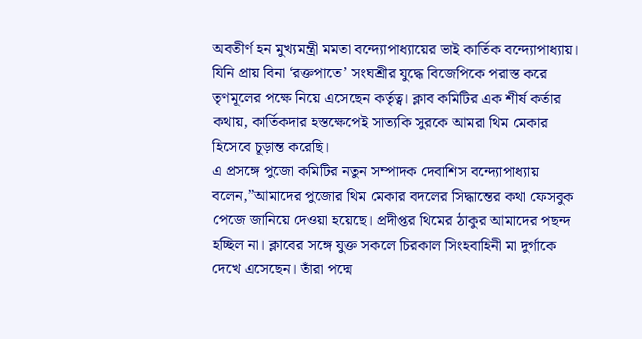অবতীর্ণ হন মুখ্যমন্ত্রী মমতা বন্দ্যোপাধ্যায়ের ভাই কার্তিক বন্দ্যোপাধ্যায়। যিনি প্রায় বিনা ‘রক্তপাতে’ সংঘশ্রীর যুদ্ধে বিজেপিকে পরাস্ত করে তৃণমূলের পক্ষে নিয়ে এসেছেন কর্তৃত্ব। ক্লাব কমিটির এক শীর্ষ কর্তার কথায়, কার্তিকদার হস্তক্ষেপেই সাত্যকি সুরকে আমরা থিম মেকার হিসেবে চূড়ান্ত করেছি।
এ প্রসঙ্গে পুজো কমিটির নতুন সম্পাদক দেবাশিস বন্দ্যোপাধ্যায় বলেন,”আমাদের পুজোর থিম মেকার বদলের সিদ্ধান্তের কথা ফেসবুক পেজে জানিয়ে দেওয়া হয়েছে। প্রদীপ্তর থিমের ঠাকুর আমাদের পছন্দ হচ্ছিল না। ক্লাবের সঙ্গে যুক্ত সকলে চিরকাল সিংহবাহিনী মা দুর্গাকে দেখে এসেছেন। তাঁরা পদ্মে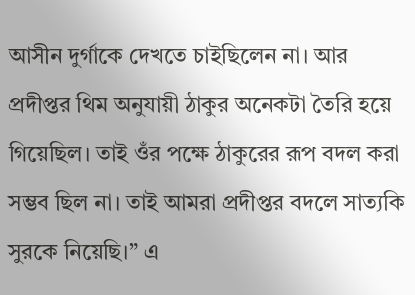আসীন দুর্গাকে দেখতে চাইছিলেন না। আর প্রদীপ্তর থিম অনুযায়ী ঠাকুর অনেকটা তৈরি হয়ে গিয়েছিল। তাই ওঁর পক্ষে ঠাকুরের রূপ বদল করা সম্ভব ছিল না। তাই আমরা প্রদীপ্তর বদলে সাত্যকি সুরকে নিয়েছি।” এ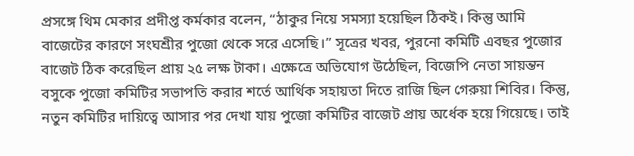প্রসঙ্গে থিম মেকার প্রদীপ্ত কর্মকার বলেন, “ঠাকুর নিয়ে সমস্যা হয়েছিল ঠিকই। কিন্তু আমি বাজেটের কারণে সংঘশ্রীর পুজো থেকে সরে এসেছি।” সূত্রের খবর, পুরনো কমিটি এবছর পুজোর বাজেট ঠিক করেছিল প্রায় ২৫ লক্ষ টাকা। এক্ষেত্রে অভিযোগ উঠেছিল, বিজেপি নেতা সায়ন্তন বসুকে পুজো কমিটির সভাপতি করার শর্তে আর্থিক সহায়তা দিতে রাজি ছিল গেরুয়া শিবির। কিন্তু, নতুন কমিটির দায়িত্বে আসার পর দেখা যায় পুজো কমিটির বাজেট প্রায় অর্ধেক হয়ে গিয়েছে। তাই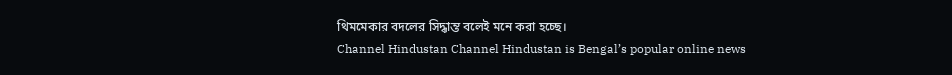থিমমেকার বদলের সিদ্ধান্ত বলেই মনে করা হচ্ছে।
Channel Hindustan Channel Hindustan is Bengal’s popular online news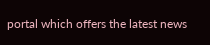portal which offers the latest news